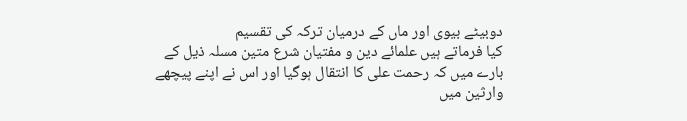دوبیٹے بیوی اور ماں کے درمیان ترکہ کی تقسیم
کیا فرماتے ہیں علمائے دین و مفتیان شرع متین مسلہ ذیل کے بارے میں کہ رحمت علی کا انتقال ہوگیا اور اس نے اپنے پیچھے وارثین میں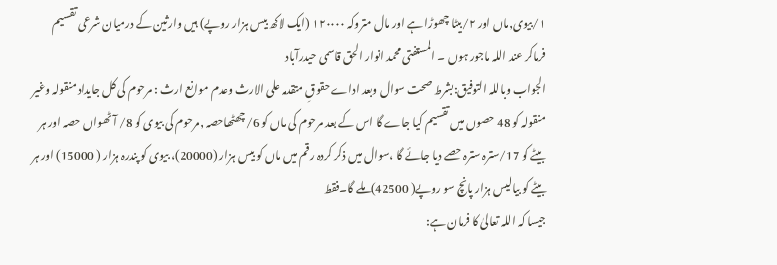١/بیوی,ماں اور ٢/بیٹا چھوڑا ہے اور مال متروکہ ١٢٠٠٠٠ (ایک لاکھ بیس ہزار روپے) ہیں وارثین کے درمیان شرعی تقسیم فرماکر عند اللہ ماجور ہوں ۔ المستفتی محمد انوار الحق قاسمی حیدرآباد
الجواب وباللہ التوفیق:بشرط صحت سوال وبعد اداے حقوقِ متقدمہ علی الارث وعدم موانع ارث : مرحوم کی کل جایداد منقولہ وغیر منقولہ کو 48 حصوں میں تقسیم کیا جاے گا اس کے بعد مرحوم کی ماں کو 6/چھٹھاحصہ ,مرحوم کی بیوی کو 8/ آٹھواں حصہ اور ہر بیٹے کو 17/سترہ سترہ حصے دیا جائے گا ،سوال میں ذکر کردہ رقم میں ماں کو بیس ہزار (20000)، بیوی کو پندرہ ہزار ( 15000) اور ہر بیٹے کو بیالیس ہزار پانچ سو روپے( 42500)ملے گا۔فقط
جیسا کہ اللہ تعالیٰ کا فرمان ہے: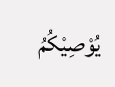یُوْصِیْکُمُ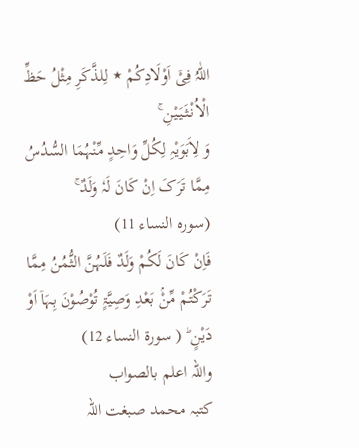اللّٰہُ فِیْۤ اَوْلَادِکُمْ ٭ لِلذَّکَرِ مِثْلُ حَظِّ الْاُنْثَیَیْنِ ۚ
وَ لِاَبَوَیْہِ لِکُلِّ وَاحِدٍ مِّنْہُمَا السُّدُسُ مِمَّا تَرَکَ اِنْ کَانَ لَہٗ وَلَدٌ ۚ
(سورہ النساء 11)
فَاِنْ کَانَ لَکُمْ وَلَدٌ فَلَہُنَّ الثُّمُنُ مِمَّا تَرَکْتُمْ مِّنْۢ بَعْدِ وَصِیَّۃٍ تُوْصُوْنَ بِہَاۤ اَوْ دَیْنٍ ؕ ( سورۃ النساء 12)
واللہ اعلم بالصواب
کتبہ محمد صبغت اللہ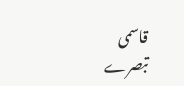قاسمی
تبصرے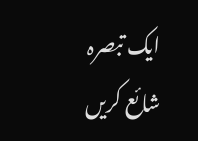ایک تبصرہ شائع کریں